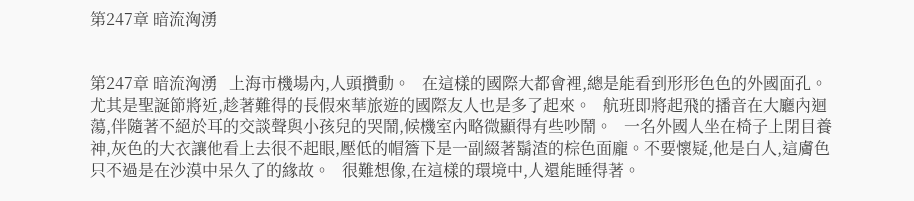第247章 暗流洶湧


第247章 暗流洶湧   上海市機場內,人頭攢動。   在這樣的國際大都會裡,總是能看到形形色色的外國面孔。尤其是聖誕節將近,趁著難得的長假來華旅遊的國際友人也是多了起來。   航班即將起飛的播音在大廳內迴蕩,伴隨著不絕於耳的交談聲與小孩兒的哭鬧,候機室內略微顯得有些吵鬧。   一名外國人坐在椅子上閉目養神,灰色的大衣讓他看上去很不起眼,壓低的帽簷下是一副綴著鬍渣的棕色面龐。不要懷疑,他是白人,這膚色只不過是在沙漠中呆久了的緣故。   很難想像,在這樣的環境中,人還能睡得著。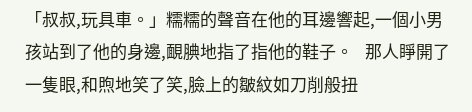「叔叔,玩具車。」糯糯的聲音在他的耳邊響起,一個小男孩站到了他的身邊,靦腆地指了指他的鞋子。   那人睜開了一隻眼,和煦地笑了笑,臉上的皺紋如刀削般扭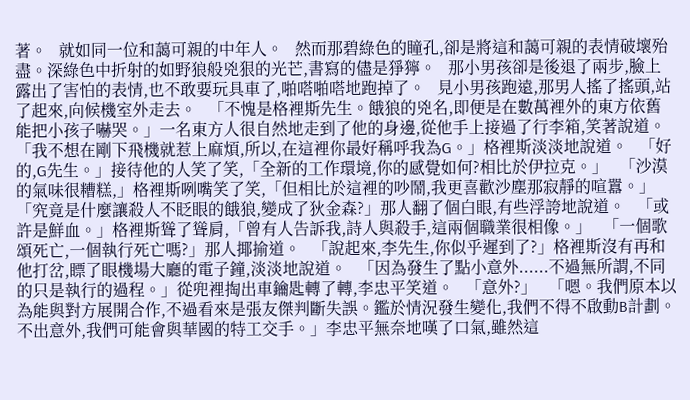著。   就如同一位和藹可親的中年人。   然而那碧綠色的瞳孔,卻是將這和藹可親的表情破壞殆盡。深綠色中折射的如野狼般兇狠的光芒,書寫的儘是猙獰。   那小男孩卻是後退了兩步,臉上露出了害怕的表情,也不敢要玩具車了,啪嗒啪嗒地跑掉了。   見小男孩跑遠,那男人搖了搖頭,站了起來,向候機室外走去。   「不愧是格裡斯先生。餓狼的兇名,即便是在數萬裡外的東方依舊能把小孩子嚇哭。」一名東方人很自然地走到了他的身邊,從他手上接過了行李箱,笑著說道。   「我不想在剛下飛機就惹上麻煩,所以,在這裡你最好稱呼我為G。」格裡斯淡淡地說道。   「好的,G先生。」接待他的人笑了笑,「全新的工作環境,你的感覺如何?相比於伊拉克。」   「沙漠的氣味很糟糕,」格裡斯咧嘴笑了笑,「但相比於這裡的吵鬧,我更喜歡沙塵那寂靜的喧囂。」   「究竟是什麼讓殺人不眨眼的餓狼,變成了狄金森?」那人翻了個白眼,有些浮誇地說道。   「或許是鮮血。」格裡斯聳了聳肩,「曾有人告訴我,詩人與殺手,這兩個職業很相像。」   「一個歌頌死亡,一個執行死亡嗎?」那人揶揄道。   「說起來,李先生,你似乎遲到了?」格裡斯沒有再和他打岔,瞟了眼機場大廳的電子鐘,淡淡地說道。   「因為發生了點小意外......不過無所謂,不同的只是執行的過程。」從兜裡掏出車鑰匙轉了轉,李忠平笑道。   「意外?」   「嗯。我們原本以為能與對方展開合作,不過看來是張友傑判斷失誤。鑑於情況發生變化,我們不得不啟動B計劃。不出意外,我們可能會與華國的特工交手。」李忠平無奈地嘆了口氣,雖然這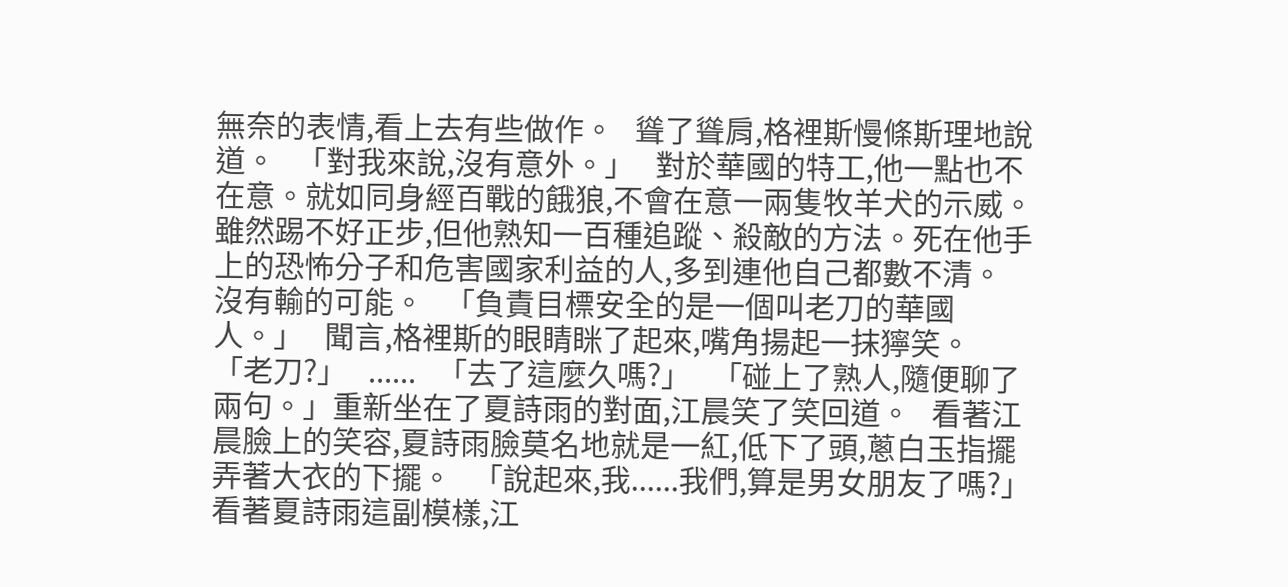無奈的表情,看上去有些做作。   聳了聳肩,格裡斯慢條斯理地說道。   「對我來說,沒有意外。」   對於華國的特工,他一點也不在意。就如同身經百戰的餓狼,不會在意一兩隻牧羊犬的示威。雖然踢不好正步,但他熟知一百種追蹤、殺敵的方法。死在他手上的恐怖分子和危害國家利益的人,多到連他自己都數不清。   沒有輸的可能。   「負責目標安全的是一個叫老刀的華國人。」   聞言,格裡斯的眼睛眯了起來,嘴角揚起一抹獰笑。   「老刀?」   ......   「去了這麼久嗎?」   「碰上了熟人,隨便聊了兩句。」重新坐在了夏詩雨的對面,江晨笑了笑回道。   看著江晨臉上的笑容,夏詩雨臉莫名地就是一紅,低下了頭,蔥白玉指擺弄著大衣的下擺。   「說起來,我......我們,算是男女朋友了嗎?」   看著夏詩雨這副模樣,江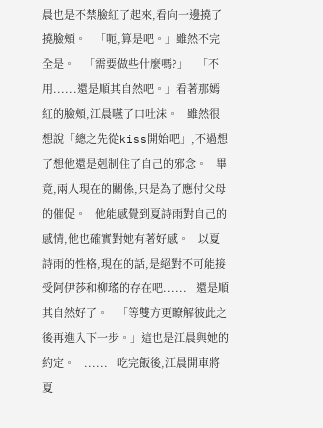晨也是不禁臉紅了起來,看向一邊撓了撓臉頰。   「呃,算是吧。」雖然不完全是。   「需要做些什麼嗎?」   「不用......還是順其自然吧。」看著那嫣紅的臉頰,江晨嚥了口吐沫。   雖然很想說「總之先從kiss開始吧」,不過想了想他還是剋制住了自己的邪念。   畢竟,兩人現在的關係,只是為了應付父母的催促。   他能感覺到夏詩雨對自己的感情,他也確實對她有著好感。   以夏詩雨的性格,現在的話,是絕對不可能接受阿伊莎和柳瑤的存在吧......   還是順其自然好了。   「等雙方更瞭解彼此之後再進入下一步。」這也是江晨與她的約定。   ......   吃完飯後,江晨開車將夏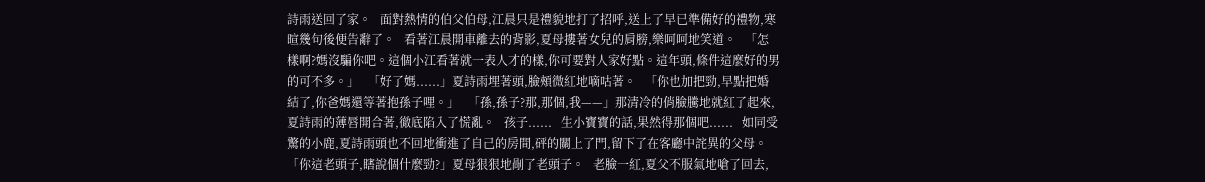詩雨送回了家。   面對熱情的伯父伯母,江晨只是禮貌地打了招呼,送上了早已準備好的禮物,寒暄幾句後便告辭了。   看著江晨開車離去的背影,夏母摟著女兒的肩膀,樂呵呵地笑道。   「怎樣啊?媽沒騙你吧。這個小江看著就一表人才的樣,你可要對人家好點。這年頭,條件這麼好的男的可不多。」   「好了媽......」夏詩雨埋著頭,臉頰微紅地嘀咕著。   「你也加把勁,早點把婚結了,你爸媽還等著抱孫子哩。」   「孫,孫子?那,那個,我——」那清冷的俏臉騰地就紅了起來,夏詩雨的薄唇開合著,徹底陷入了慌亂。   孩子......   生小寶寶的話,果然得那個吧......   如同受驚的小鹿,夏詩雨頭也不回地衝進了自己的房間,砰的關上了門,留下了在客廳中詫異的父母。   「你這老頭子,瞎說個什麼勁?」夏母狠狠地剮了老頭子。   老臉一紅,夏父不服氣地嗆了回去,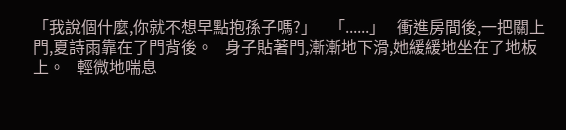「我說個什麼,你就不想早點抱孫子嗎?」   「......」   衝進房間後,一把關上門,夏詩雨靠在了門背後。   身子貼著門,漸漸地下滑,她緩緩地坐在了地板上。   輕微地喘息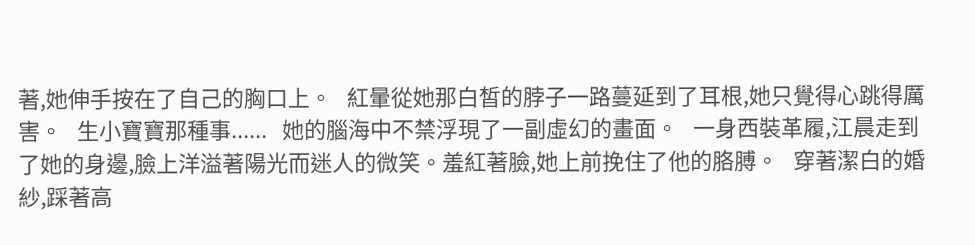著,她伸手按在了自己的胸口上。   紅暈從她那白皙的脖子一路蔓延到了耳根,她只覺得心跳得厲害。   生小寶寶那種事......   她的腦海中不禁浮現了一副虛幻的畫面。   一身西裝革履,江晨走到了她的身邊,臉上洋溢著陽光而迷人的微笑。羞紅著臉,她上前挽住了他的胳膊。   穿著潔白的婚紗,踩著高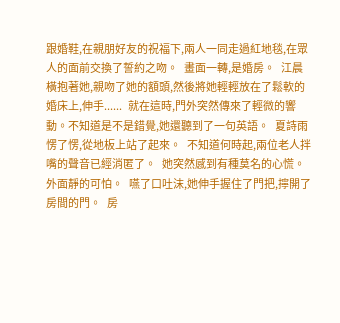跟婚鞋,在親朋好友的祝福下,兩人一同走過紅地毯,在眾人的面前交換了誓約之吻。   畫面一轉,是婚房。   江晨橫抱著她,親吻了她的額頭,然後將她輕輕放在了鬆軟的婚床上,伸手......   就在這時,門外突然傳來了輕微的響動。不知道是不是錯覺,她還聽到了一句英語。   夏詩雨愣了愣,從地板上站了起來。   不知道何時起,兩位老人拌嘴的聲音已經消匿了。   她突然感到有種莫名的心慌。   外面靜的可怕。   嚥了口吐沫,她伸手握住了門把,擰開了房間的門。   房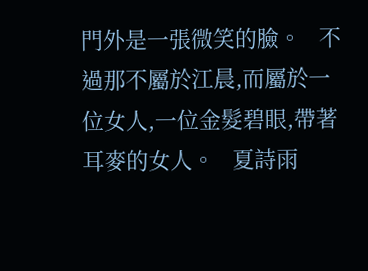門外是一張微笑的臉。   不過那不屬於江晨,而屬於一位女人,一位金髮碧眼,帶著耳麥的女人。   夏詩雨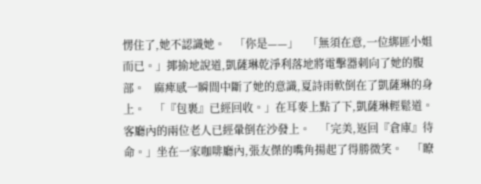愣住了,她不認識她。   「你是——」   「無須在意,一位綁匪小姐而已。」揶揄地說道,凱薩琳乾淨利落地將電擊器刺向了她的腹部。   麻痺感一瞬間中斷了她的意識,夏詩雨軟倒在了凱薩琳的身上。   「『包裹』已經回收。」在耳麥上點了下,凱薩琳輕鬆道。   客廳內的兩位老人已經暈倒在沙發上。   「完美,返回『倉庫』待命。」坐在一家咖啡廳內,張友傑的嘴角揚起了得勝微笑。   「瞭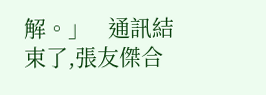解。」   通訊結束了,張友傑合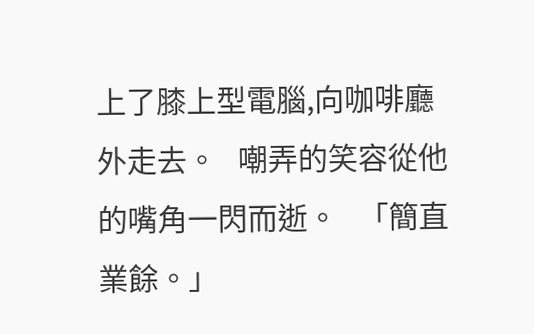上了膝上型電腦,向咖啡廳外走去。   嘲弄的笑容從他的嘴角一閃而逝。   「簡直業餘。」